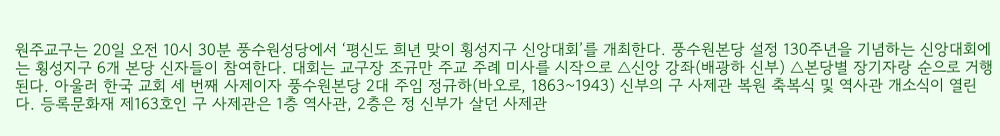원주교구는 20일 오전 10시 30분 풍수원성당에서 ‘평신도 희년 맞이 횡성지구 신앙대회’를 개최한다. 풍수원본당 설정 130주년을 기념하는 신앙대회에는 횡성지구 6개 본당 신자들이 참여한다. 대회는 교구장 조규만 주교 주례 미사를 시작으로 △신앙 강좌(배광하 신부) △본당별 장기자랑 순으로 거행된다. 아울러 한국 교회 세 번째 사제이자 풍수원본당 2대 주임 정규하(바오로, 1863~1943) 신부의 구 사제관 복원 축복식 및 역사관 개소식이 열린다. 등록문화재 제163호인 구 사제관은 1층 역사관, 2층은 정 신부가 살던 사제관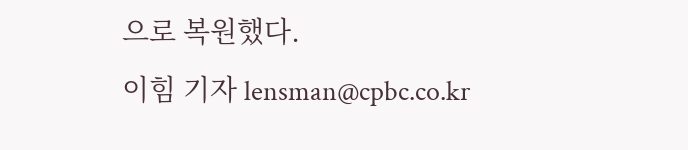으로 복원했다.
이힘 기자 lensman@cpbc.co.kr